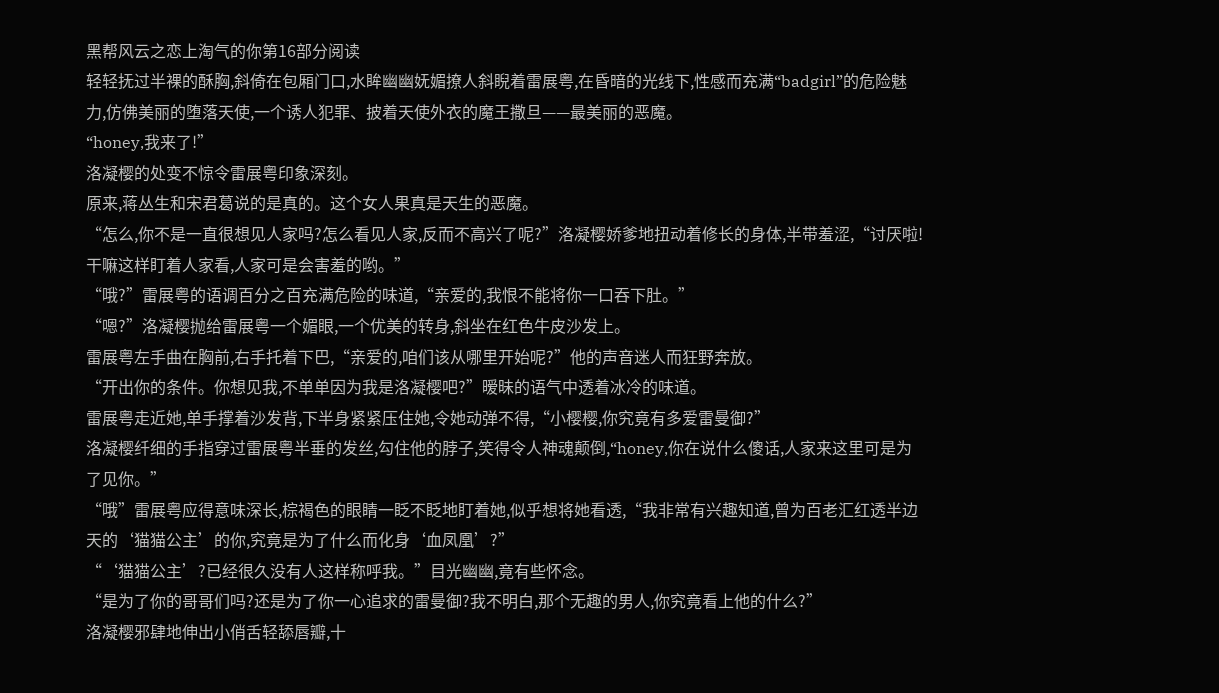黑帮风云之恋上淘气的你第16部分阅读
轻轻抚过半裸的酥胸,斜倚在包厢门口,水眸幽幽妩媚撩人斜睨着雷展粤,在昏暗的光线下,性感而充满“badgirl”的危险魅力,仿佛美丽的堕落天使,一个诱人犯罪、披着天使外衣的魔王撒旦——最美丽的恶魔。
“honey,我来了!”
洛凝樱的处变不惊令雷展粤印象深刻。
原来,蒋丛生和宋君葛说的是真的。这个女人果真是天生的恶魔。
“怎么,你不是一直很想见人家吗?怎么看见人家,反而不高兴了呢?”洛凝樱娇爹地扭动着修长的身体,半带羞涩,“讨厌啦!干嘛这样盯着人家看,人家可是会害羞的哟。”
“哦?”雷展粤的语调百分之百充满危险的味道,“亲爱的,我恨不能将你一口吞下肚。”
“嗯?”洛凝樱抛给雷展粤一个媚眼,一个优美的转身,斜坐在红色牛皮沙发上。
雷展粤左手曲在胸前,右手托着下巴,“亲爱的,咱们该从哪里开始呢?”他的声音迷人而狂野奔放。
“开出你的条件。你想见我,不单单因为我是洛凝樱吧?”暧昧的语气中透着冰冷的味道。
雷展粤走近她,单手撑着沙发背,下半身紧紧压住她,令她动弹不得,“小樱樱,你究竟有多爱雷曼御?”
洛凝樱纤细的手指穿过雷展粤半垂的发丝,勾住他的脖子,笑得令人神魂颠倒,“honey,你在说什么傻话,人家来这里可是为了见你。”
“哦”雷展粤应得意味深长,棕褐色的眼睛一眨不眨地盯着她,似乎想将她看透,“我非常有兴趣知道,曾为百老汇红透半边天的‘猫猫公主’的你,究竟是为了什么而化身‘血凤凰’?”
“‘猫猫公主’?已经很久没有人这样称呼我。”目光幽幽,竟有些怀念。
“是为了你的哥哥们吗?还是为了你一心追求的雷曼御?我不明白,那个无趣的男人,你究竟看上他的什么?”
洛凝樱邪肆地伸出小俏舌轻舔唇瓣,十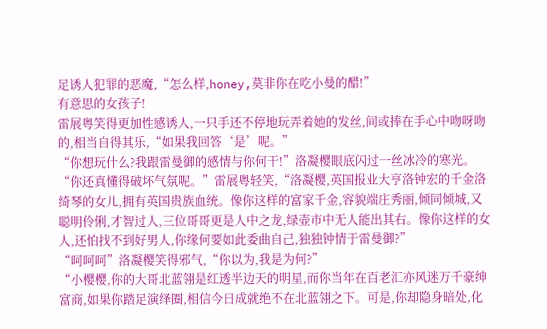足诱人犯罪的恶魔,“怎么样,honey,莫非你在吃小曼的醋!”
有意思的女孩子!
雷展粤笑得更加性感诱人,一只手还不停地玩弄着她的发丝,间或捧在手心中吻呀吻的,相当自得其乐,“如果我回答‘是’呢。”
“你想玩什么?我跟雷曼御的感情与你何干!”洛凝樱眼底闪过一丝冰冷的寒光。
“你还真懂得破坏气氛呢。”雷展粤轻笑,“洛凝樱,英国报业大亨洛钟宏的千金洛绮琴的女儿,拥有英国贵族血统。像你这样的富家千金,容貌端庄秀丽,倾同倾城,又聪明伶俐,才智过人,三位哥哥更是人中之龙,绿壶市中无人能出其右。像你这样的女人,还怕找不到好男人,你缘何要如此委曲自己,独独钟情于雷曼御?”
“呵呵呵”洛凝樱笑得邪气,“你以为,我是为何?”
“小樱樱,你的大哥北蓝翎是红透半边天的明星,而你当年在百老汇亦风迷万千豪绅富商,如果你踏足演绎圈,相信今日成就绝不在北蓝翎之下。可是,你却隐身暗处,化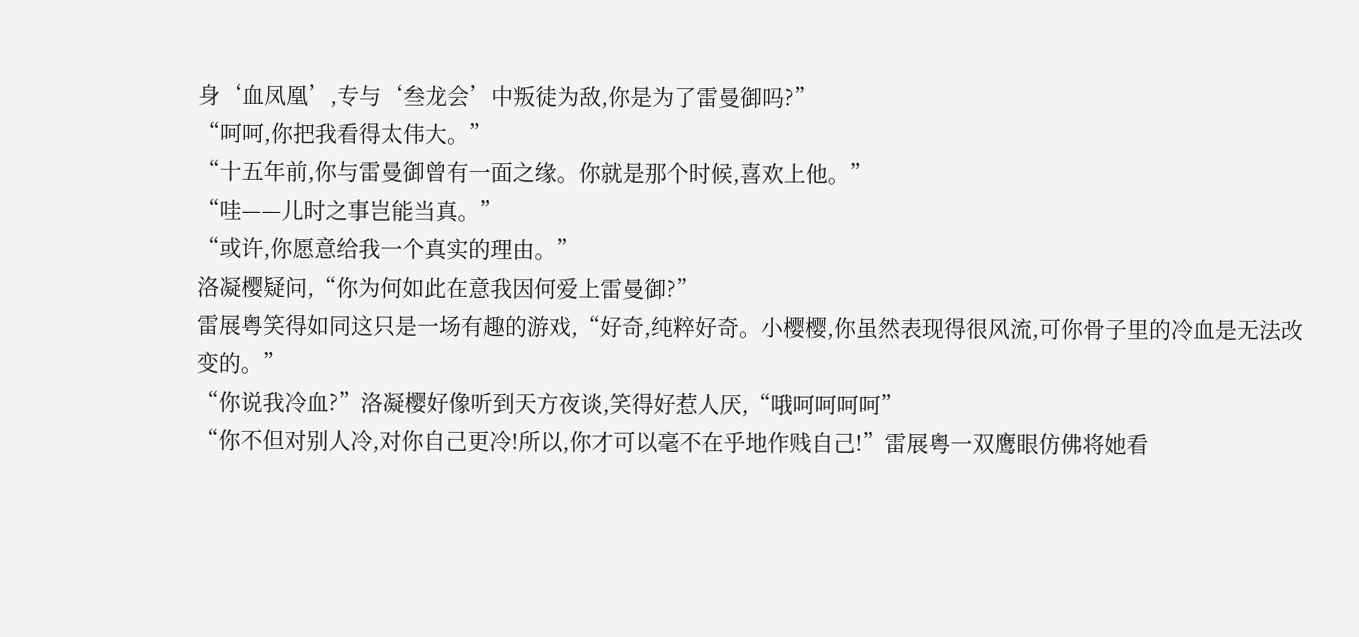身‘血凤凰’,专与‘叁龙会’中叛徒为敌,你是为了雷曼御吗?”
“呵呵,你把我看得太伟大。”
“十五年前,你与雷曼御曾有一面之缘。你就是那个时候,喜欢上他。”
“哇——儿时之事岂能当真。”
“或许,你愿意给我一个真实的理由。”
洛凝樱疑问,“你为何如此在意我因何爱上雷曼御?”
雷展粤笑得如同这只是一场有趣的游戏,“好奇,纯粹好奇。小樱樱,你虽然表现得很风流,可你骨子里的冷血是无法改变的。”
“你说我冷血?”洛凝樱好像听到天方夜谈,笑得好惹人厌,“哦呵呵呵呵”
“你不但对别人冷,对你自己更冷!所以,你才可以毫不在乎地作贱自己!”雷展粤一双鹰眼仿佛将她看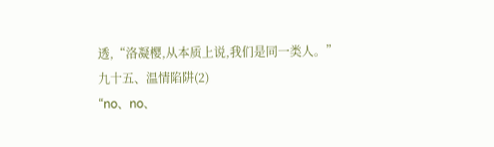透,“洛凝樱,从本质上说,我们是同一类人。”
九十五、温情陷阱(2)
“no、no、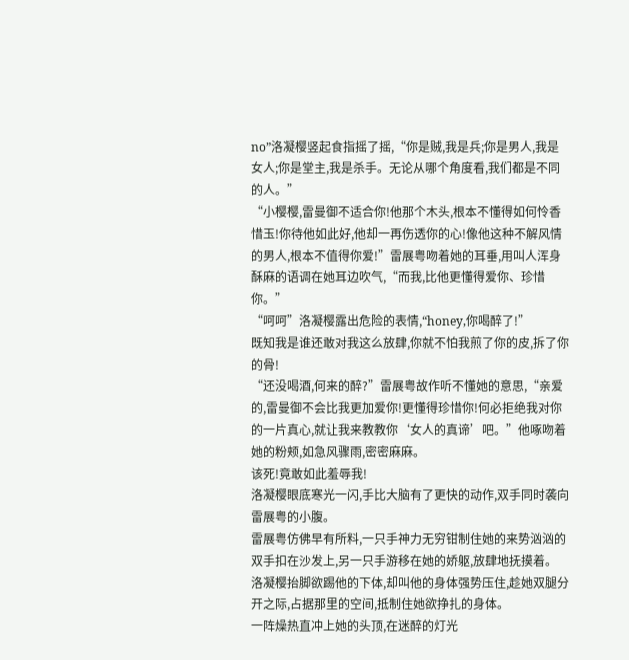no”洛凝樱竖起食指摇了摇,“你是贼,我是兵;你是男人,我是女人;你是堂主,我是杀手。无论从哪个角度看,我们都是不同的人。”
“小樱樱,雷曼御不适合你!他那个木头,根本不懂得如何怜香惜玉!你待他如此好,他却一再伤透你的心!像他这种不解风情的男人,根本不值得你爱!”雷展粤吻着她的耳垂,用叫人浑身酥麻的语调在她耳边吹气,“而我,比他更懂得爱你、珍惜你。”
“呵呵”洛凝樱露出危险的表情,“honey,你喝醉了!”
既知我是谁还敢对我这么放肆,你就不怕我煎了你的皮,拆了你的骨!
“还没喝酒,何来的醉?”雷展粤故作听不懂她的意思,“亲爱的,雷曼御不会比我更加爱你!更懂得珍惜你!何必拒绝我对你的一片真心,就让我来教教你‘女人的真谛’吧。”他啄吻着她的粉颊,如急风骤雨,密密麻麻。
该死!竟敢如此羞辱我!
洛凝樱眼底寒光一闪,手比大脑有了更快的动作,双手同时袭向雷展粤的小腹。
雷展粤仿佛早有所料,一只手神力无穷钳制住她的来势汹汹的双手扣在沙发上,另一只手游移在她的娇躯,放肆地抚摸着。
洛凝樱抬脚欲踢他的下体,却叫他的身体强势压住,趁她双腿分开之际,占据那里的空间,抵制住她欲挣扎的身体。
一阵燥热直冲上她的头顶,在迷醉的灯光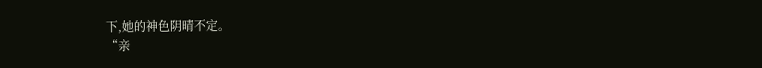下,她的神色阴晴不定。
“亲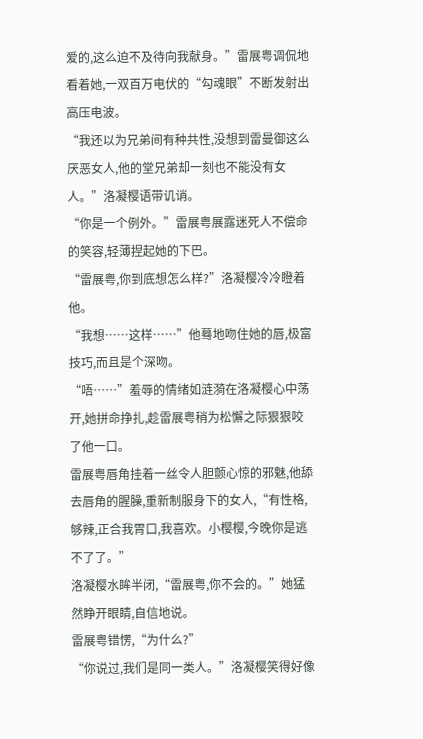爱的,这么迫不及待向我献身。”雷展粤调侃地看着她,一双百万电伏的“勾魂眼”不断发射出高压电波。
“我还以为兄弟间有种共性,没想到雷曼御这么厌恶女人,他的堂兄弟却一刻也不能没有女人。”洛凝樱语带讥诮。
“你是一个例外。”雷展粤展露迷死人不偿命的笑容,轻薄捏起她的下巴。
“雷展粤,你到底想怎么样?”洛凝樱冷冷瞪着他。
“我想……这样……”他蓦地吻住她的唇,极富技巧,而且是个深吻。
“唔……”羞辱的情绪如涟漪在洛凝樱心中荡开,她拼命挣扎,趁雷展粤稍为松懈之际狠狠咬了他一口。
雷展粤唇角挂着一丝令人胆颤心惊的邪魅,他舔去唇角的腥臊,重新制服身下的女人,“有性格,够辣,正合我胃口,我喜欢。小樱樱,今晚你是逃不了了。”
洛凝樱水眸半闭,“雷展粤,你不会的。”她猛然睁开眼睛,自信地说。
雷展粤错愣,“为什么?”
“你说过,我们是同一类人。”洛凝樱笑得好像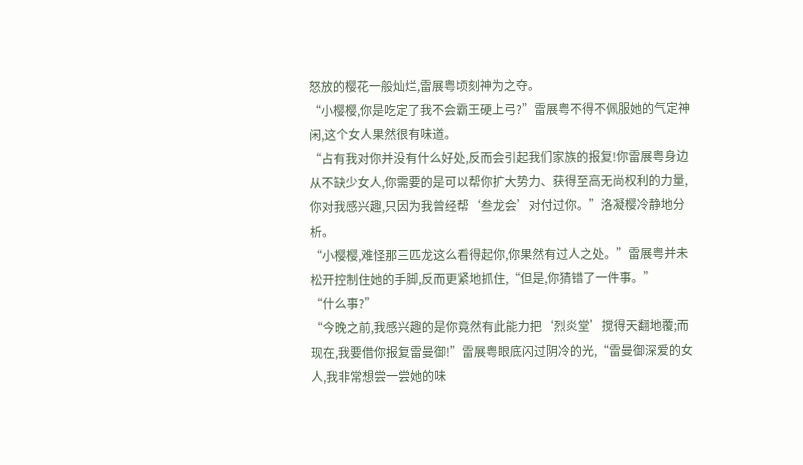怒放的樱花一般灿烂,雷展粤顷刻神为之夺。
“小樱樱,你是吃定了我不会霸王硬上弓?”雷展粤不得不佩服她的气定神闲,这个女人果然很有味道。
“占有我对你并没有什么好处,反而会引起我们家族的报复!你雷展粤身边从不缺少女人,你需要的是可以帮你扩大势力、获得至高无尚权利的力量,你对我感兴趣,只因为我曾经帮‘叁龙会’对付过你。”洛凝樱冷静地分析。
“小樱樱,难怪那三匹龙这么看得起你,你果然有过人之处。”雷展粤并未松开控制住她的手脚,反而更紧地抓住,“但是,你猜错了一件事。”
“什么事?”
“今晚之前,我感兴趣的是你竟然有此能力把‘烈炎堂’搅得天翻地覆;而现在,我要借你报复雷曼御!”雷展粤眼底闪过阴冷的光,“雷曼御深爱的女人,我非常想尝一尝她的味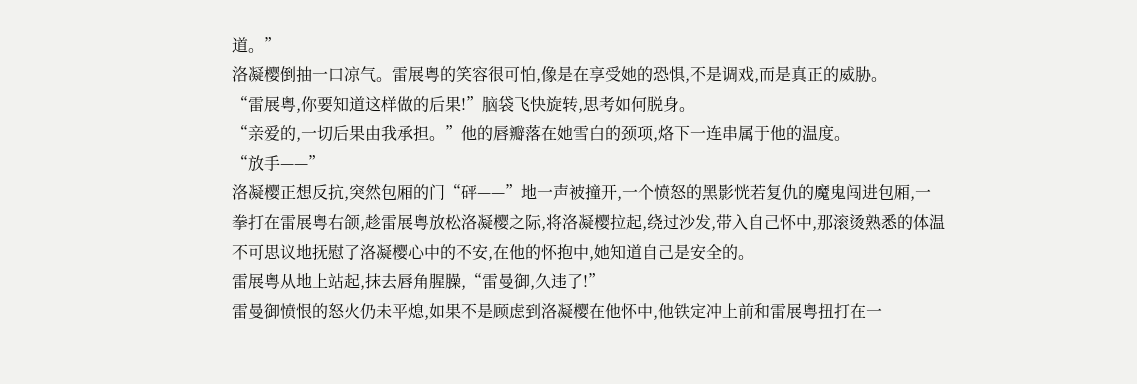道。”
洛凝樱倒抽一口凉气。雷展粤的笑容很可怕,像是在享受她的恐惧,不是调戏,而是真正的威胁。
“雷展粤,你要知道这样做的后果!”脑袋飞快旋转,思考如何脱身。
“亲爱的,一切后果由我承担。”他的唇瓣落在她雪白的颈项,烙下一连串属于他的温度。
“放手——”
洛凝樱正想反抗,突然包厢的门“砰——”地一声被撞开,一个愤怒的黑影恍若复仇的魔鬼闯进包厢,一拳打在雷展粤右颌,趁雷展粤放松洛凝樱之际,将洛凝樱拉起,绕过沙发,带入自己怀中,那滚烫熟悉的体温不可思议地抚慰了洛凝樱心中的不安,在他的怀抱中,她知道自己是安全的。
雷展粤从地上站起,抹去唇角腥臊,“雷曼御,久违了!”
雷曼御愤恨的怒火仍未平熄,如果不是顾虑到洛凝樱在他怀中,他铁定冲上前和雷展粤扭打在一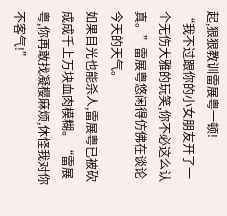起,狠狠教训雷展粤一顿!
“我不过跟你的小女朋友开了一个无伤大雅的玩笑,你不必这么认真。”雷展粤悠闲得仿佛在谈论今天的天气。
如果目光也能杀人,雷展粤已被砍成成千上万块血肉模糊。“雷展粤,你再敢找凝樱麻烦,休怪我对你不客气!”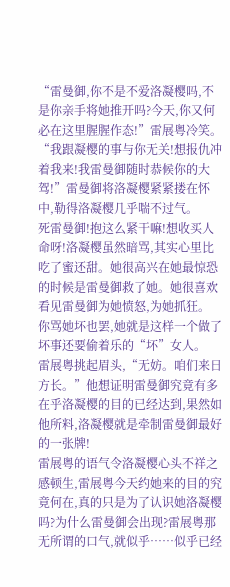“雷曼御,你不是不爱洛凝樱吗,不是你亲手将她推开吗?今天,你又何必在这里腥腥作态!”雷展粤冷笑。
“我跟凝樱的事与你无关!想报仇冲着我来!我雷曼御随时恭候你的大驾!”雷曼御将洛凝樱紧紧搂在怀中,勒得洛凝樱几乎喘不过气。
死雷曼御!抱这么紧干嘛!想收买人命呀!洛凝樱虽然暗骂,其实心里比吃了蜜还甜。她很高兴在她最惊恐的时候是雷曼御救了她。她很喜欢看见雷曼御为她愤怒,为她抓狂。
你骂她坏也罢,她就是这样一个做了坏事还要偷着乐的“坏”女人。
雷展粤挑起眉头,“无妨。咱们来日方长。”他想证明雷曼御究竟有多在乎洛凝樱的目的已经达到,果然如他所料,洛凝樱就是牵制雷曼御最好的一张牌!
雷展粤的语气令洛凝樱心头不祥之感顿生,雷展粤今天约她来的目的究竟何在,真的只是为了认识她洛凝樱吗?为什么雷曼御会出现?雷展粤那无所谓的口气,就似乎……似乎已经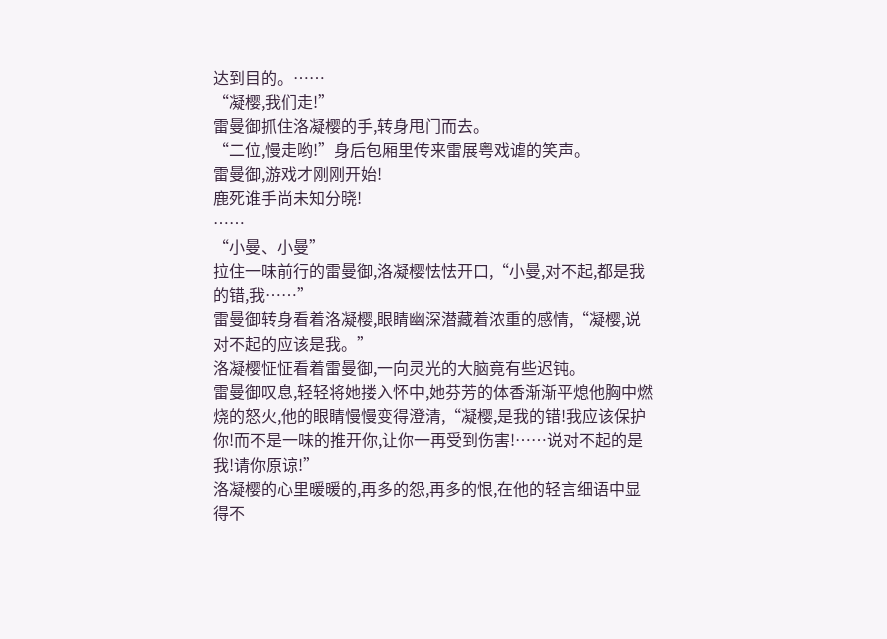达到目的。……
“凝樱,我们走!”
雷曼御抓住洛凝樱的手,转身甩门而去。
“二位,慢走哟!”身后包厢里传来雷展粤戏谑的笑声。
雷曼御,游戏才刚刚开始!
鹿死谁手尚未知分晓!
……
“小曼、小曼”
拉住一味前行的雷曼御,洛凝樱怯怯开口,“小曼,对不起,都是我的错,我……”
雷曼御转身看着洛凝樱,眼睛幽深潜藏着浓重的感情,“凝樱,说对不起的应该是我。”
洛凝樱怔怔看着雷曼御,一向灵光的大脑竟有些迟钝。
雷曼御叹息,轻轻将她搂入怀中,她芬芳的体香渐渐平熄他胸中燃烧的怒火,他的眼睛慢慢变得澄清,“凝樱,是我的错!我应该保护你!而不是一味的推开你,让你一再受到伤害!……说对不起的是我!请你原谅!”
洛凝樱的心里暖暖的,再多的怨,再多的恨,在他的轻言细语中显得不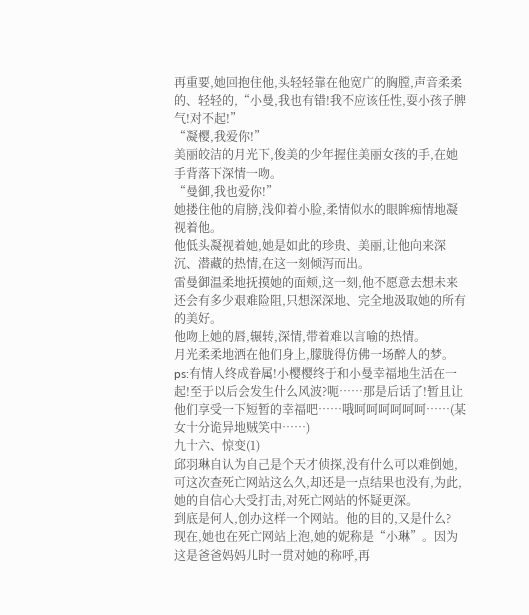再重要,她回抱住他,头轻轻靠在他宽广的胸膛,声音柔柔的、轻轻的,“小曼,我也有错!我不应该任性,耍小孩子脾气!对不起!”
“凝樱,我爱你!”
美丽皎洁的月光下,俊美的少年握住美丽女孩的手,在她手背落下深情一吻。
“曼御,我也爱你!”
她搂住他的肩膀,浅仰着小脸,柔情似水的眼眸痴情地凝视着他。
他低头凝视着她,她是如此的珍贵、美丽,让他向来深沉、潜藏的热情,在这一刻倾泻而出。
雷曼御温柔地抚摸她的面颊,这一刻,他不愿意去想未来还会有多少艰难险阻,只想深深地、完全地汲取她的所有的美好。
他吻上她的唇,辗转,深情,带着难以言喻的热情。
月光柔柔地洒在他们身上,朦胧得仿佛一场醉人的梦。
ps:有情人终成眷属!小樱樱终于和小曼幸福地生活在一起!至于以后会发生什么风波?呃……那是后话了!暂且让他们享受一下短暂的幸福吧……哦呵呵呵呵呵呵……(某女十分诡异地贼笑中……)
九十六、惊变(1)
邱羽琳自认为自己是个天才侦探,没有什么可以难倒她,可这次查死亡网站这么久,却还是一点结果也没有,为此,她的自信心大受打击,对死亡网站的怀疑更深。
到底是何人,创办这样一个网站。他的目的,又是什么?
现在,她也在死亡网站上泡,她的妮称是“小琳”。因为这是爸爸妈妈儿时一贯对她的称呼,再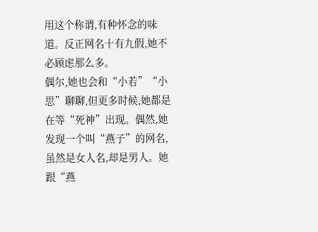用这个称谓,有种怀念的味道。反正网名十有九假,她不必顾虑那么多。
偶尔,她也会和“小若”“小思”聊聊,但更多时候,她都是在等“死神”出现。偶然,她发现一个叫“燕子”的网名,虽然是女人名,却是男人。她跟“燕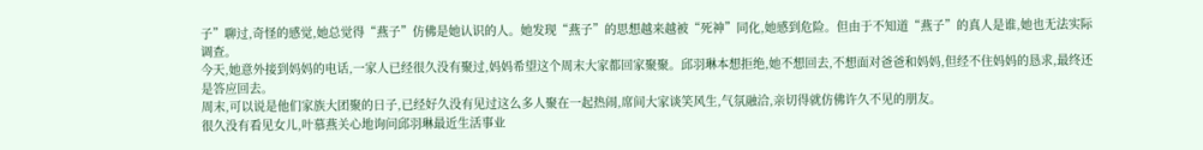子”聊过,奇怪的感觉,她总觉得“燕子”仿佛是她认识的人。她发现“燕子”的思想越来越被“死神”同化,她感到危险。但由于不知道“燕子”的真人是谁,她也无法实际调查。
今天,她意外接到妈妈的电话,一家人已经很久没有聚过,妈妈希望这个周末大家都回家聚聚。邱羽琳本想拒绝,她不想回去,不想面对爸爸和妈妈,但经不住妈妈的恳求,最终还是答应回去。
周末,可以说是他们家族大团聚的日子,已经好久没有见过这么多人聚在一起热闹,席间大家谈笑风生,气氛融洽,亲切得就仿佛许久不见的朋友。
很久没有看见女儿,叶慕燕关心地询问邱羽琳最近生活事业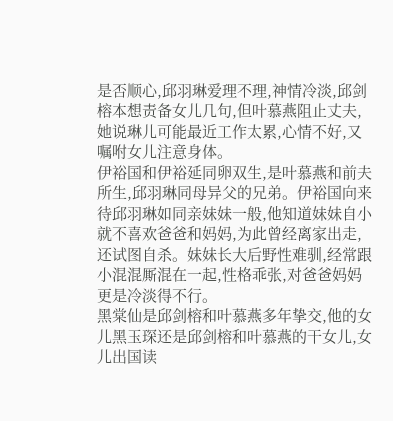是否顺心,邱羽琳爱理不理,神情冷淡,邱剑榕本想责备女儿几句,但叶慕燕阻止丈夫,她说琳儿可能最近工作太累,心情不好,又嘱咐女儿注意身体。
伊裕国和伊裕延同卵双生,是叶慕燕和前夫所生,邱羽琳同母异父的兄弟。伊裕国向来待邱羽琳如同亲妹妹一般,他知道妹妹自小就不喜欢爸爸和妈妈,为此曾经离家出走,还试图自杀。妹妹长大后野性难驯,经常跟小混混厮混在一起,性格乖张,对爸爸妈妈更是冷淡得不行。
黑棠仙是邱剑榕和叶慕燕多年挚交,他的女儿黑玉琛还是邱剑榕和叶慕燕的干女儿,女儿出国读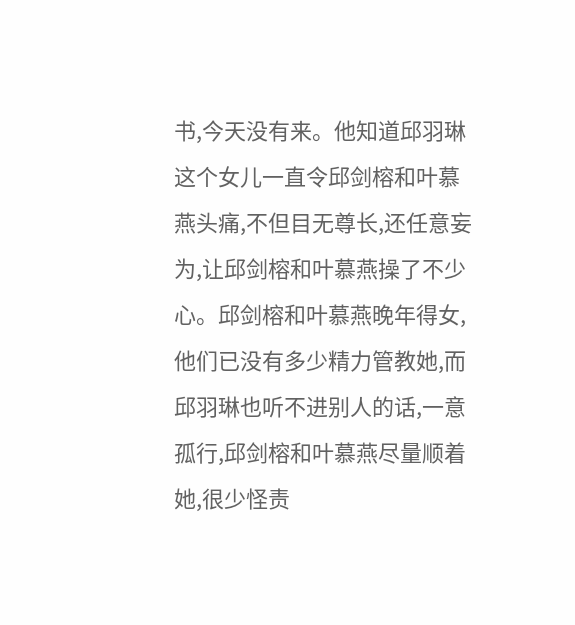书,今天没有来。他知道邱羽琳这个女儿一直令邱剑榕和叶慕燕头痛,不但目无尊长,还任意妄为,让邱剑榕和叶慕燕操了不少心。邱剑榕和叶慕燕晚年得女,他们已没有多少精力管教她,而邱羽琳也听不进别人的话,一意孤行,邱剑榕和叶慕燕尽量顺着她,很少怪责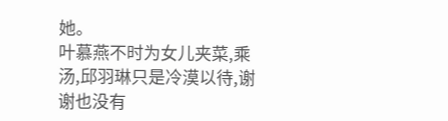她。
叶慕燕不时为女儿夹菜,乘汤,邱羽琳只是冷漠以待,谢谢也没有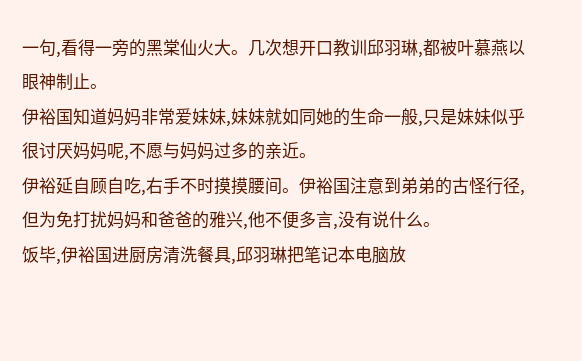一句,看得一旁的黑棠仙火大。几次想开口教训邱羽琳,都被叶慕燕以眼神制止。
伊裕国知道妈妈非常爱妹妹,妹妹就如同她的生命一般,只是妹妹似乎很讨厌妈妈呢,不愿与妈妈过多的亲近。
伊裕延自顾自吃,右手不时摸摸腰间。伊裕国注意到弟弟的古怪行径,但为免打扰妈妈和爸爸的雅兴,他不便多言,没有说什么。
饭毕,伊裕国进厨房清洗餐具,邱羽琳把笔记本电脑放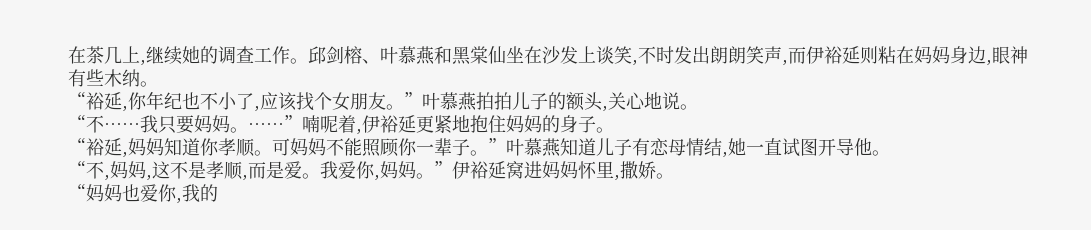在茶几上,继续她的调查工作。邱剑榕、叶慕燕和黑棠仙坐在沙发上谈笑,不时发出朗朗笑声,而伊裕延则粘在妈妈身边,眼神有些木纳。
“裕延,你年纪也不小了,应该找个女朋友。”叶慕燕拍拍儿子的额头,关心地说。
“不……我只要妈妈。……”喃呢着,伊裕延更紧地抱住妈妈的身子。
“裕延,妈妈知道你孝顺。可妈妈不能照顾你一辈子。”叶慕燕知道儿子有恋母情结,她一直试图开导他。
“不,妈妈,这不是孝顺,而是爱。我爱你,妈妈。”伊裕延窝进妈妈怀里,撒娇。
“妈妈也爱你,我的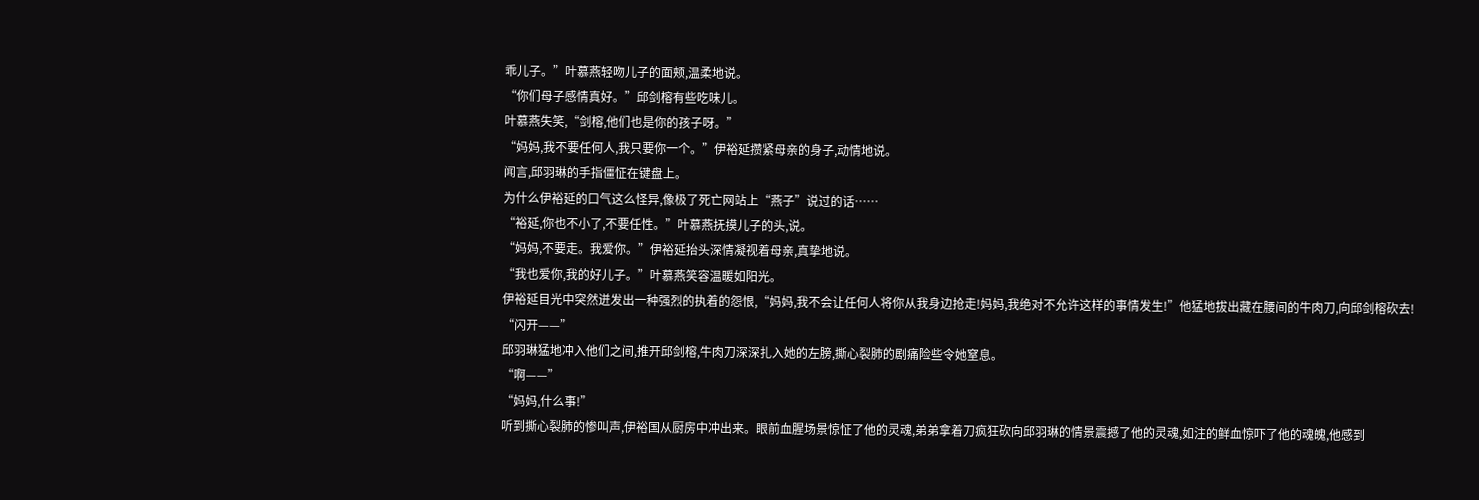乖儿子。”叶慕燕轻吻儿子的面颊,温柔地说。
“你们母子感情真好。”邱剑榕有些吃味儿。
叶慕燕失笑,“剑榕,他们也是你的孩子呀。”
“妈妈,我不要任何人,我只要你一个。”伊裕延攒紧母亲的身子,动情地说。
闻言,邱羽琳的手指僵怔在键盘上。
为什么伊裕延的口气这么怪异,像极了死亡网站上“燕子”说过的话……
“裕延,你也不小了,不要任性。”叶慕燕抚摸儿子的头,说。
“妈妈,不要走。我爱你。”伊裕延抬头深情凝视着母亲,真挚地说。
“我也爱你,我的好儿子。”叶慕燕笑容温暖如阳光。
伊裕延目光中突然迸发出一种强烈的执着的怨恨,“妈妈,我不会让任何人将你从我身边抢走!妈妈,我绝对不允许这样的事情发生!”他猛地拔出藏在腰间的牛肉刀,向邱剑榕砍去!
“闪开——”
邱羽琳猛地冲入他们之间,推开邱剑榕,牛肉刀深深扎入她的左膀,撕心裂肺的剧痛险些令她窒息。
“啊——”
“妈妈,什么事!”
听到撕心裂肺的惨叫声,伊裕国从厨房中冲出来。眼前血腥场景惊怔了他的灵魂,弟弟拿着刀疯狂砍向邱羽琳的情景震撼了他的灵魂,如注的鲜血惊吓了他的魂魄,他感到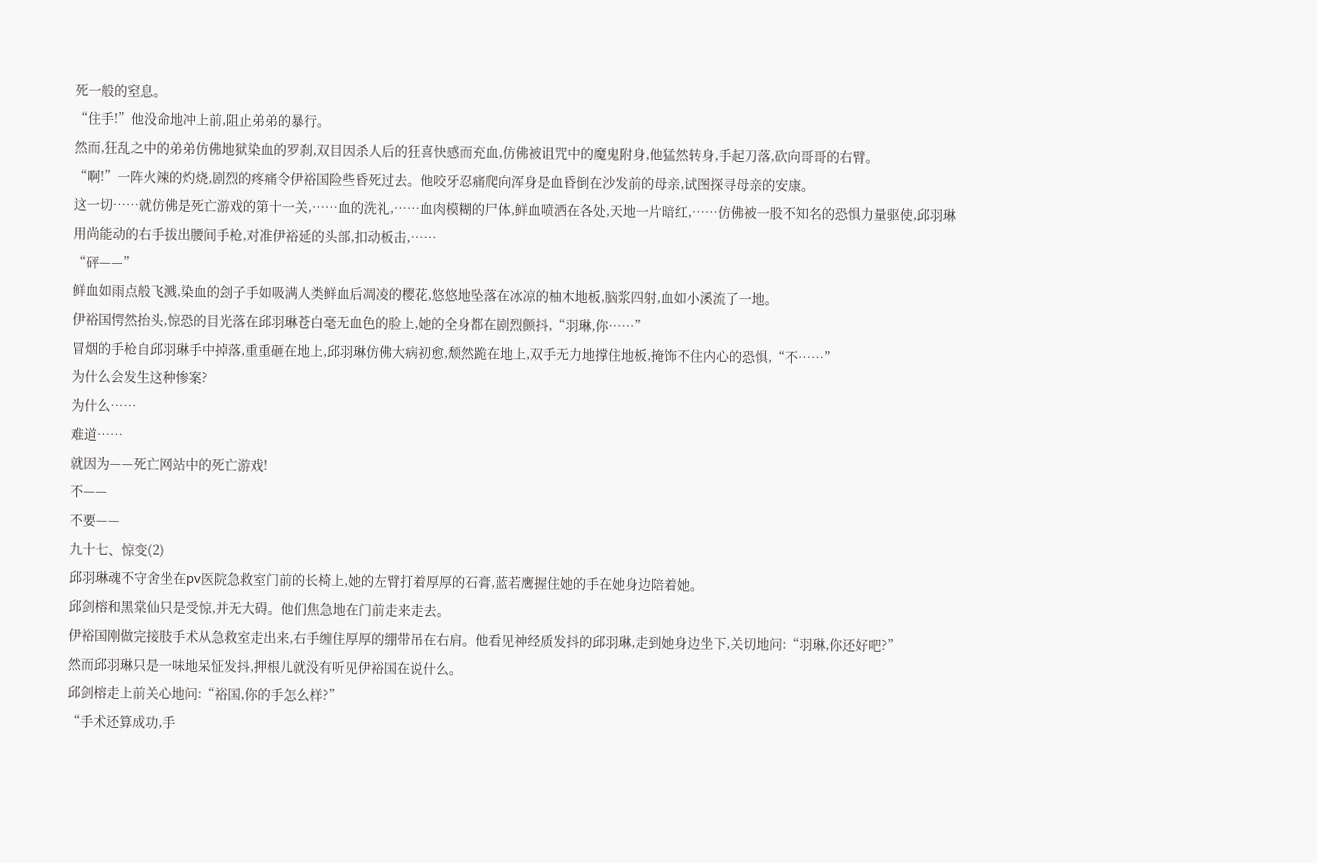死一般的窒息。
“住手!”他没命地冲上前,阻止弟弟的暴行。
然而,狂乱之中的弟弟仿佛地狱染血的罗刹,双目因杀人后的狂喜快感而充血,仿佛被诅咒中的魔鬼附身,他猛然转身,手起刀落,砍向哥哥的右臂。
“啊!”一阵火辣的灼烧,剧烈的疼痛令伊裕国险些昏死过去。他咬牙忍痛爬向浑身是血昏倒在沙发前的母亲,试图探寻母亲的安康。
这一切……就仿佛是死亡游戏的第十一关,……血的洗礼,……血肉模糊的尸体,鲜血喷洒在各处,天地一片暗红,……仿佛被一股不知名的恐惧力量驱使,邱羽琳用尚能动的右手拔出腰间手枪,对准伊裕延的头部,扣动板击,……
“砰——”
鲜血如雨点般飞溅,染血的刽子手如吸满人类鲜血后凋凌的樱花,悠悠地坠落在冰凉的柚木地板,脑浆四射,血如小溪流了一地。
伊裕国愕然抬头,惊恐的目光落在邱羽琳苍白毫无血色的脸上,她的全身都在剧烈颤抖,“羽琳,你……”
冒烟的手枪自邱羽琳手中掉落,重重砸在地上,邱羽琳仿佛大病初愈,颓然跪在地上,双手无力地撑住地板,掩饰不住内心的恐惧,“不……”
为什么会发生这种惨案?
为什么……
难道……
就因为——死亡网站中的死亡游戏!
不——
不要——
九十七、惊变(2)
邱羽琳魂不守舍坐在pv医院急救室门前的长椅上,她的左臂打着厚厚的石膏,蓝若鹰握住她的手在她身边陪着她。
邱剑榕和黑棠仙只是受惊,并无大碍。他们焦急地在门前走来走去。
伊裕国刚做完接肢手术从急救室走出来,右手缠住厚厚的绷带吊在右肩。他看见神经质发抖的邱羽琳,走到她身边坐下,关切地问:“羽琳,你还好吧?”
然而邱羽琳只是一味地呆怔发抖,押根儿就没有听见伊裕国在说什么。
邱剑榕走上前关心地问:“裕国,你的手怎么样?”
“手术还算成功,手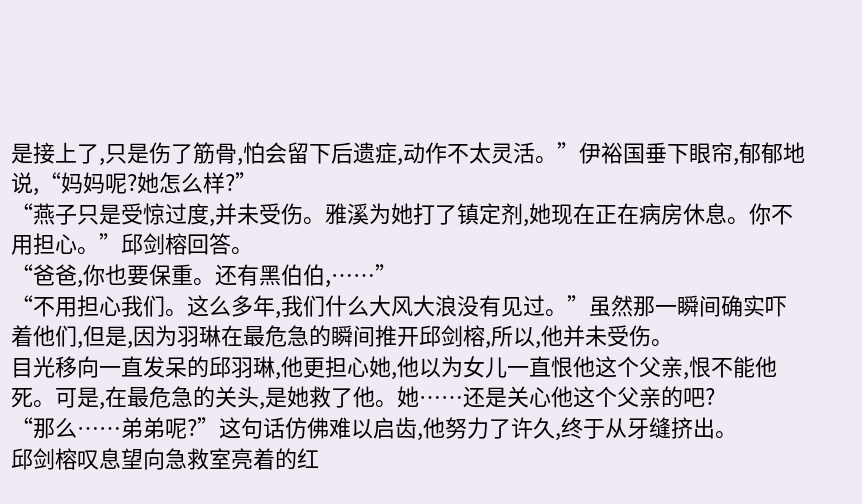是接上了,只是伤了筋骨,怕会留下后遗症,动作不太灵活。”伊裕国垂下眼帘,郁郁地说,“妈妈呢?她怎么样?”
“燕子只是受惊过度,并未受伤。雅溪为她打了镇定剂,她现在正在病房休息。你不用担心。”邱剑榕回答。
“爸爸,你也要保重。还有黑伯伯,……”
“不用担心我们。这么多年,我们什么大风大浪没有见过。”虽然那一瞬间确实吓着他们,但是,因为羽琳在最危急的瞬间推开邱剑榕,所以,他并未受伤。
目光移向一直发呆的邱羽琳,他更担心她,他以为女儿一直恨他这个父亲,恨不能他死。可是,在最危急的关头,是她救了他。她……还是关心他这个父亲的吧?
“那么……弟弟呢?”这句话仿佛难以启齿,他努力了许久,终于从牙缝挤出。
邱剑榕叹息望向急救室亮着的红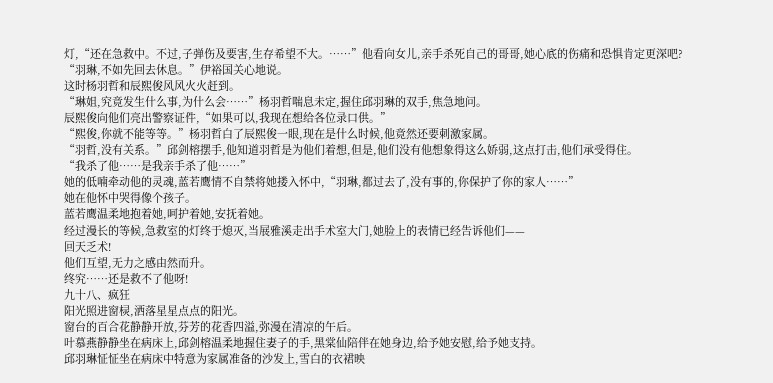灯,“还在急救中。不过,子弹伤及要害,生存希望不大。……”他看向女儿,亲手杀死自己的哥哥,她心底的伤痛和恐惧肯定更深吧?
“羽琳,不如先回去休息。”伊裕国关心地说。
这时杨羽哲和辰熙俊风风火火赶到。
“琳姐,究竟发生什么事,为什么会……”杨羽哲喘息未定,握住邱羽琳的双手,焦急地问。
辰熙俊向他们亮出警察证件,“如果可以,我现在想给各位录口供。”
“熙俊,你就不能等等。”杨羽哲白了辰熙俊一眼,现在是什么时候,他竟然还要刺激家属。
“羽哲,没有关系。”邱剑榕摆手,他知道羽哲是为他们着想,但是,他们没有他想象得这么娇弱,这点打击,他们承受得住。
“我杀了他……是我亲手杀了他……”
她的低喃牵动他的灵魂,蓝若鹰情不自禁将她搂入怀中,“羽琳,都过去了,没有事的,你保护了你的家人……”
她在他怀中哭得像个孩子。
蓝若鹰温柔地抱着她,呵护着她,安抚着她。
经过漫长的等候,急救室的灯终于熄灭,当展雅溪走出手术室大门,她脸上的表情已经告诉他们——
回天乏术!
他们互望,无力之感由然而升。
终究……还是救不了他呀!
九十八、疯狂
阳光照进窗棂,洒落星星点点的阳光。
窗台的百合花静静开放,芬芳的花香四溢,弥漫在清凉的午后。
叶慕燕静静坐在病床上,邱剑榕温柔地握住妻子的手,黑棠仙陪伴在她身边,给予她安慰,给予她支持。
邱羽琳怔怔坐在病床中特意为家属准备的沙发上,雪白的衣裙映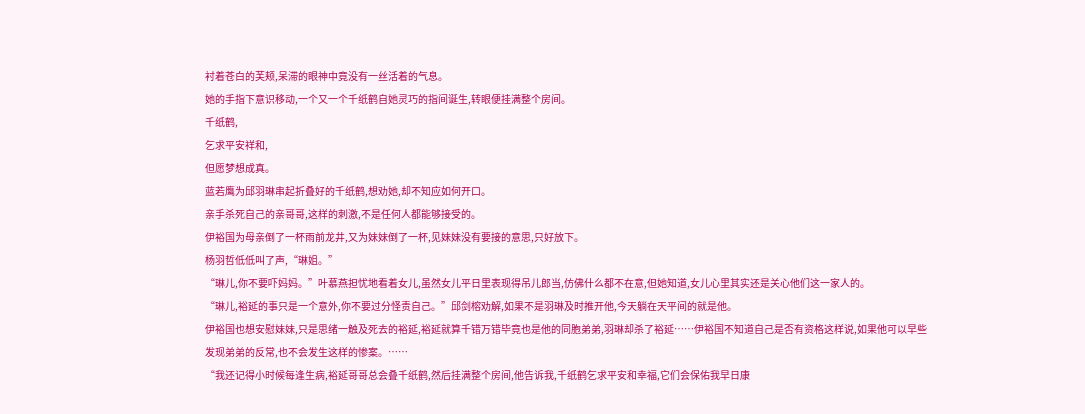衬着苍白的芙颊,呆滞的眼神中竟没有一丝活着的气息。
她的手指下意识移动,一个又一个千纸鹤自她灵巧的指间诞生,转眼便挂满整个房间。
千纸鹤,
乞求平安祥和,
但愿梦想成真。
蓝若鹰为邱羽琳串起折叠好的千纸鹤,想劝她,却不知应如何开口。
亲手杀死自己的亲哥哥,这样的刺激,不是任何人都能够接受的。
伊裕国为母亲倒了一杯雨前龙井,又为妹妹倒了一杯,见妹妹没有要接的意思,只好放下。
杨羽哲低低叫了声,“琳姐。”
“琳儿,你不要吓妈妈。”叶慕燕担忧地看着女儿,虽然女儿平日里表现得吊儿郎当,仿佛什么都不在意,但她知道,女儿心里其实还是关心他们这一家人的。
“琳儿,裕延的事只是一个意外,你不要过分怪责自己。”邱剑榕劝解,如果不是羽琳及时推开他,今天躺在天平间的就是他。
伊裕国也想安慰妹妹,只是思绪一触及死去的裕延,裕延就算千错万错毕竟也是他的同胞弟弟,羽琳却杀了裕延……伊裕国不知道自己是否有资格这样说,如果他可以早些发现弟弟的反常,也不会发生这样的惨案。……
“我还记得小时候每逢生病,裕延哥哥总会叠千纸鹤,然后挂满整个房间,他告诉我,千纸鹤乞求平安和幸福,它们会保佑我早日康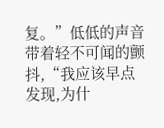复。”低低的声音带着轻不可闻的颤抖,“我应该早点发现,为什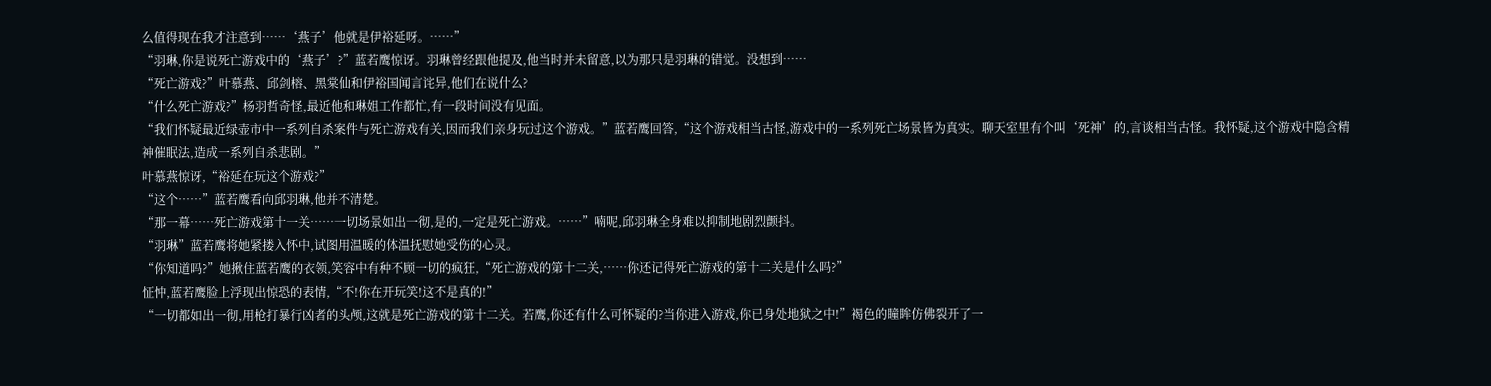么值得现在我才注意到……‘燕子’他就是伊裕延呀。……”
“羽琳,你是说死亡游戏中的‘燕子’?”蓝若鹰惊讶。羽琳曾经跟他提及,他当时并未留意,以为那只是羽琳的错觉。没想到……
“死亡游戏?”叶慕燕、邱剑榕、黑棠仙和伊裕国闻言诧异,他们在说什么?
“什么死亡游戏?”杨羽哲奇怪,最近他和琳姐工作都忙,有一段时间没有见面。
“我们怀疑最近绿壶市中一系列自杀案件与死亡游戏有关,因而我们亲身玩过这个游戏。”蓝若鹰回答,“这个游戏相当古怪,游戏中的一系列死亡场景皆为真实。聊天室里有个叫‘死神’的,言谈相当古怪。我怀疑,这个游戏中隐含精神催眠法,造成一系列自杀悲剧。”
叶慕燕惊讶,“裕延在玩这个游戏?”
“这个……”蓝若鹰看向邱羽琳,他并不清楚。
“那一幕……死亡游戏第十一关……一切场景如出一彻,是的,一定是死亡游戏。……”喃呢,邱羽琳全身难以抑制地剧烈颤抖。
“羽琳”蓝若鹰将她紧搂入怀中,试图用温暖的体温抚慰她受伤的心灵。
“你知道吗?”她揪住蓝若鹰的衣领,笑容中有种不顾一切的疯狂,“死亡游戏的第十二关,……你还记得死亡游戏的第十二关是什么吗?”
怔忡,蓝若鹰脸上浮现出惊恐的表情,“不!你在开玩笑!这不是真的!”
“一切都如出一彻,用枪打暴行凶者的头颅,这就是死亡游戏的第十二关。若鹰,你还有什么可怀疑的?当你进入游戏,你已身处地狱之中!”褐色的瞳眸仿佛裂开了一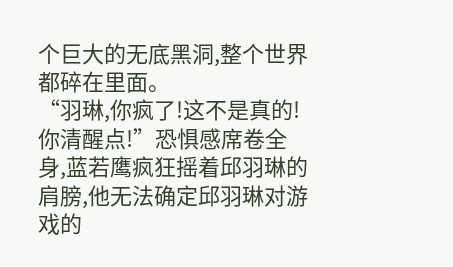个巨大的无底黑洞,整个世界都碎在里面。
“羽琳,你疯了!这不是真的!你清醒点!”恐惧感席卷全身,蓝若鹰疯狂摇着邱羽琳的肩膀,他无法确定邱羽琳对游戏的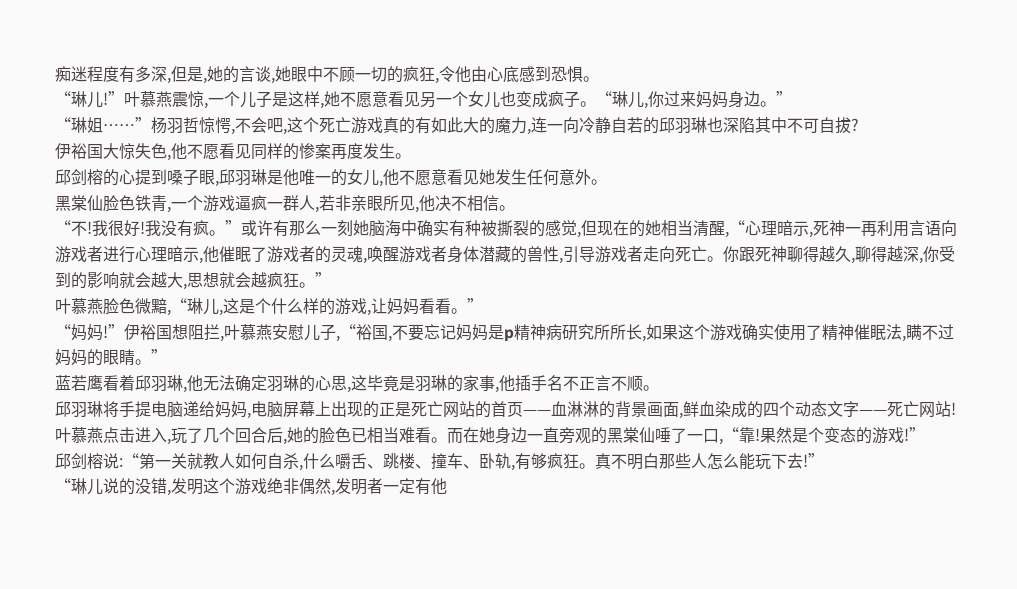痴迷程度有多深,但是,她的言谈,她眼中不顾一切的疯狂,令他由心底感到恐惧。
“琳儿!”叶慕燕震惊,一个儿子是这样,她不愿意看见另一个女儿也变成疯子。“琳儿,你过来妈妈身边。”
“琳姐……”杨羽哲惊愕,不会吧,这个死亡游戏真的有如此大的魔力,连一向冷静自若的邱羽琳也深陷其中不可自拔?
伊裕国大惊失色,他不愿看见同样的惨案再度发生。
邱剑榕的心提到嗓子眼,邱羽琳是他唯一的女儿,他不愿意看见她发生任何意外。
黑棠仙脸色铁青,一个游戏逼疯一群人,若非亲眼所见,他决不相信。
“不!我很好!我没有疯。”或许有那么一刻她脑海中确实有种被撕裂的感觉,但现在的她相当清醒,“心理暗示,死神一再利用言语向游戏者进行心理暗示,他催眠了游戏者的灵魂,唤醒游戏者身体潜藏的兽性,引导游戏者走向死亡。你跟死神聊得越久,聊得越深,你受到的影响就会越大,思想就会越疯狂。”
叶慕燕脸色微黯,“琳儿,这是个什么样的游戏,让妈妈看看。”
“妈妈!”伊裕国想阻拦,叶慕燕安慰儿子,“裕国,不要忘记妈妈是p精神病研究所所长,如果这个游戏确实使用了精神催眠法,瞒不过妈妈的眼睛。”
蓝若鹰看着邱羽琳,他无法确定羽琳的心思,这毕竟是羽琳的家事,他插手名不正言不顺。
邱羽琳将手提电脑递给妈妈,电脑屏幕上出现的正是死亡网站的首页——血淋淋的背景画面,鲜血染成的四个动态文字——死亡网站!
叶慕燕点击进入,玩了几个回合后,她的脸色已相当难看。而在她身边一直旁观的黑棠仙唾了一口,“靠!果然是个变态的游戏!”
邱剑榕说:“第一关就教人如何自杀,什么嚼舌、跳楼、撞车、卧轨,有够疯狂。真不明白那些人怎么能玩下去!”
“琳儿说的没错,发明这个游戏绝非偶然,发明者一定有他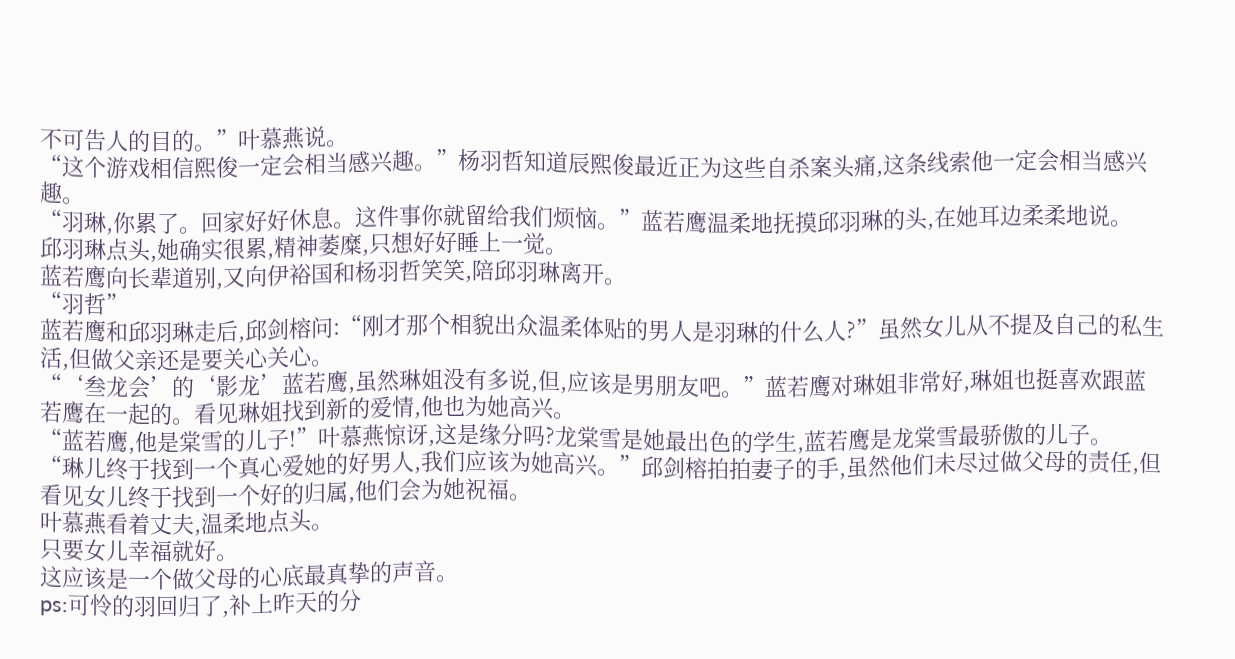不可告人的目的。”叶慕燕说。
“这个游戏相信熙俊一定会相当感兴趣。”杨羽哲知道辰熙俊最近正为这些自杀案头痛,这条线索他一定会相当感兴趣。
“羽琳,你累了。回家好好休息。这件事你就留给我们烦恼。”蓝若鹰温柔地抚摸邱羽琳的头,在她耳边柔柔地说。
邱羽琳点头,她确实很累,精神萎糜,只想好好睡上一觉。
蓝若鹰向长辈道别,又向伊裕国和杨羽哲笑笑,陪邱羽琳离开。
“羽哲”
蓝若鹰和邱羽琳走后,邱剑榕问:“刚才那个相貌出众温柔体贴的男人是羽琳的什么人?”虽然女儿从不提及自己的私生活,但做父亲还是要关心关心。
“‘叁龙会’的‘影龙’蓝若鹰,虽然琳姐没有多说,但,应该是男朋友吧。”蓝若鹰对琳姐非常好,琳姐也挺喜欢跟蓝若鹰在一起的。看见琳姐找到新的爱情,他也为她高兴。
“蓝若鹰,他是棠雪的儿子!”叶慕燕惊讶,这是缘分吗?龙棠雪是她最出色的学生,蓝若鹰是龙棠雪最骄傲的儿子。
“琳儿终于找到一个真心爱她的好男人,我们应该为她高兴。”邱剑榕拍拍妻子的手,虽然他们未尽过做父母的责任,但看见女儿终于找到一个好的归属,他们会为她祝福。
叶慕燕看着丈夫,温柔地点头。
只要女儿幸福就好。
这应该是一个做父母的心底最真挚的声音。
ps:可怜的羽回归了,补上昨天的分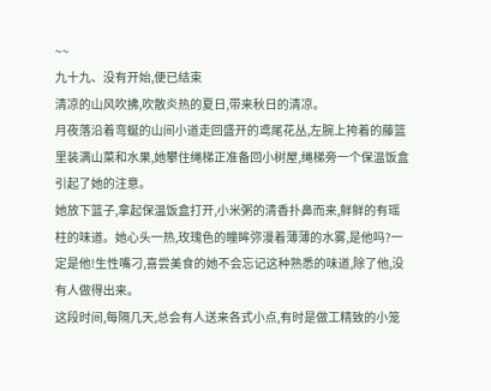~~
九十九、没有开始,便已结束
清凉的山风吹拂,吹散炎热的夏日,带来秋日的清凉。
月夜落沿着弯蜒的山间小道走回盛开的鸢尾花丛,左腕上挎着的藤篮里装满山菜和水果,她攀住绳梯正准备回小树屋,绳梯旁一个保温饭盒引起了她的注意。
她放下篮子,拿起保温饭盒打开,小米粥的清香扑鼻而来,鲜鲜的有瑶柱的味道。她心头一热,玫瑰色的瞳眸弥漫着薄薄的水雾,是他吗?一定是他!生性嘴刁,喜尝美食的她不会忘记这种熟悉的味道,除了他,没有人做得出来。
这段时间,每隔几天,总会有人送来各式小点,有时是做工精致的小笼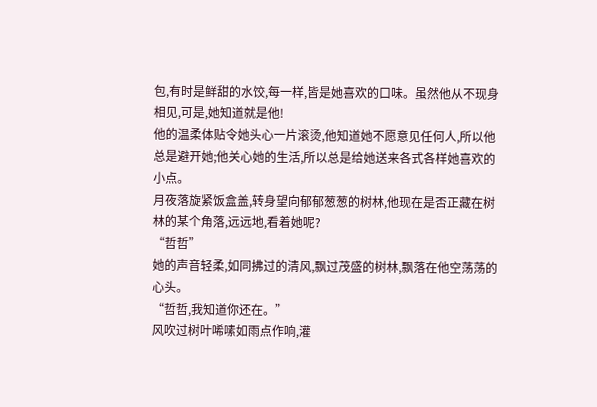包,有时是鲜甜的水饺,每一样,皆是她喜欢的口味。虽然他从不现身相见,可是,她知道就是他!
他的温柔体贴令她头心一片滚烫,他知道她不愿意见任何人,所以他总是避开她;他关心她的生活,所以总是给她送来各式各样她喜欢的小点。
月夜落旋紧饭盒盖,转身望向郁郁葱葱的树林,他现在是否正藏在树林的某个角落,远远地,看着她呢?
“哲哲”
她的声音轻柔,如同拂过的清风,飘过茂盛的树林,飘落在他空荡荡的心头。
“哲哲,我知道你还在。”
风吹过树叶唏嗉如雨点作响,灌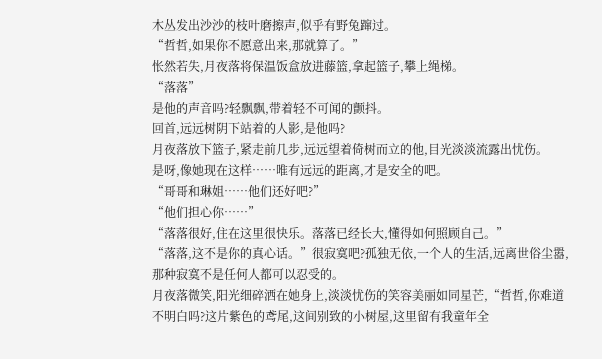木丛发出沙沙的枝叶磨擦声,似乎有野兔蹿过。
“哲哲,如果你不愿意出来,那就算了。”
怅然若失,月夜落将保温饭盒放进藤篮,拿起篮子,攀上绳梯。
“落落”
是他的声音吗?轻飘飘,带着轻不可闻的颤抖。
回首,远远树阴下站着的人影,是他吗?
月夜落放下篮子,紧走前几步,远远望着倚树而立的他,目光淡淡流露出忧伤。
是呀,像她现在这样……唯有远远的距离,才是安全的吧。
“哥哥和琳姐……他们还好吧?”
“他们担心你……”
“落落很好,住在这里很快乐。落落已经长大,懂得如何照顾自己。”
“落落,这不是你的真心话。”很寂寞吧?孤独无依,一个人的生活,远离世俗尘嚣,那种寂寞不是任何人都可以忍受的。
月夜落微笑,阳光细碎洒在她身上,淡淡忧伤的笑容美丽如同星芒,“哲哲,你难道不明白吗?这片紫色的鸢尾,这间别致的小树屋,这里留有我童年全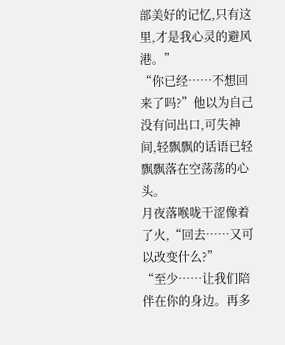部美好的记忆,只有这里,才是我心灵的避风港。”
“你已经……不想回来了吗?”他以为自己没有问出口,可失神间,轻飘飘的话语已轻飘飘落在空荡荡的心头。
月夜落喉咙干涩像着了火,“回去……又可以改变什么?”
“至少……让我们陪伴在你的身边。再多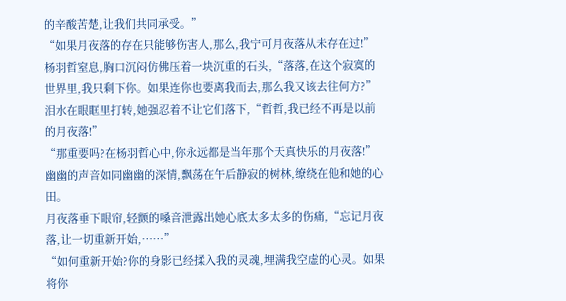的辛酸苦楚,让我们共同承受。”
“如果月夜落的存在只能够伤害人,那么,我宁可月夜落从未存在过!”
杨羽哲窒息,胸口沉闷仿佛压着一块沉重的石头,“落落,在这个寂寞的世界里,我只剩下你。如果连你也要离我而去,那么我又该去往何方?”
泪水在眼眶里打转,她强忍着不让它们落下,“哲哲,我已经不再是以前的月夜落!”
“那重要吗?在杨羽哲心中,你永远都是当年那个天真快乐的月夜落!”幽幽的声音如同幽幽的深情,飘荡在午后静寂的树林,缭绕在他和她的心田。
月夜落垂下眼帘,轻颤的嗓音泄露出她心底太多太多的伤痛,“忘记月夜落,让一切重新开始,……”
“如何重新开始?你的身影已经揉入我的灵魂,埋满我空虚的心灵。如果将你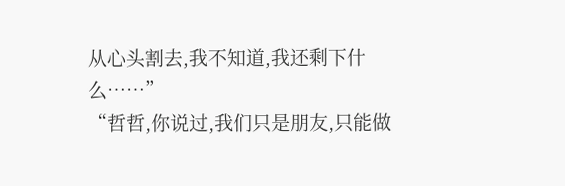从心头割去,我不知道,我还剩下什么……”
“哲哲,你说过,我们只是朋友,只能做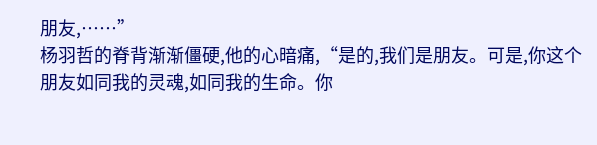朋友,……”
杨羽哲的脊背渐渐僵硬,他的心暗痛,“是的,我们是朋友。可是,你这个朋友如同我的灵魂,如同我的生命。你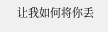让我如何将你丢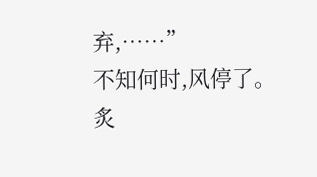弃,……”
不知何时,风停了。
炙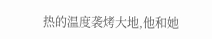热的温度袭烤大地,他和她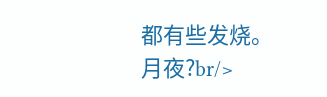都有些发烧。
月夜?br/>